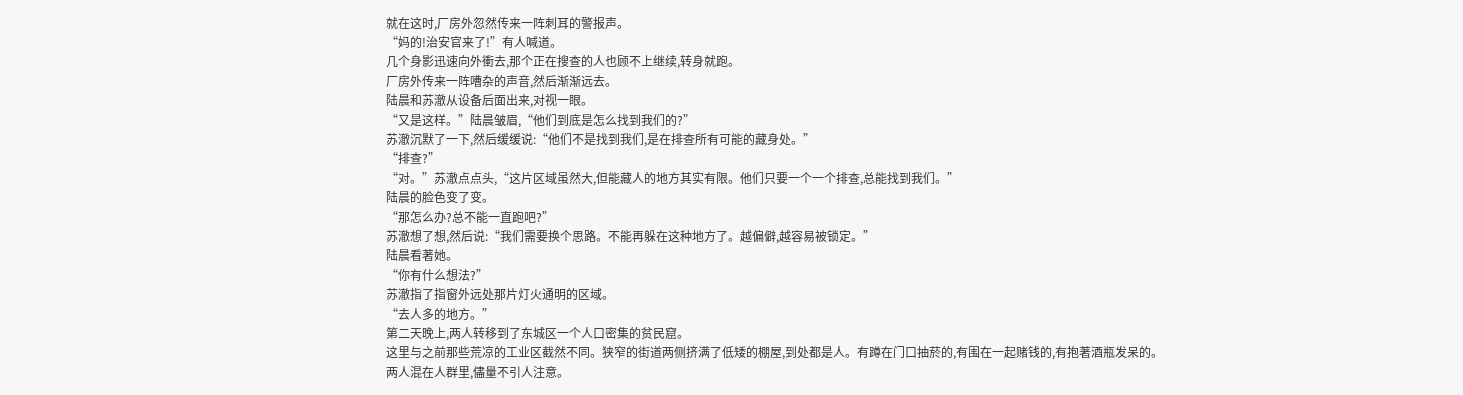就在这时,厂房外忽然传来一阵刺耳的警报声。
“妈的!治安官来了!”有人喊道。
几个身影迅速向外衝去,那个正在搜查的人也顾不上继续,转身就跑。
厂房外传来一阵嘈杂的声音,然后渐渐远去。
陆晨和苏澈从设备后面出来,对视一眼。
“又是这样。”陆晨皱眉,“他们到底是怎么找到我们的?”
苏澈沉默了一下,然后缓缓说:“他们不是找到我们,是在排查所有可能的藏身处。”
“排查?”
“对。”苏澈点点头,“这片区域虽然大,但能藏人的地方其实有限。他们只要一个一个排查,总能找到我们。”
陆晨的脸色变了变。
“那怎么办?总不能一直跑吧?”
苏澈想了想,然后说:“我们需要换个思路。不能再躲在这种地方了。越偏僻,越容易被锁定。”
陆晨看著她。
“你有什么想法?”
苏澈指了指窗外远处那片灯火通明的区域。
“去人多的地方。”
第二天晚上,两人转移到了东城区一个人口密集的贫民窟。
这里与之前那些荒凉的工业区截然不同。狭窄的街道两侧挤满了低矮的棚屋,到处都是人。有蹲在门口抽菸的,有围在一起赌钱的,有抱著酒瓶发呆的。
两人混在人群里,儘量不引人注意。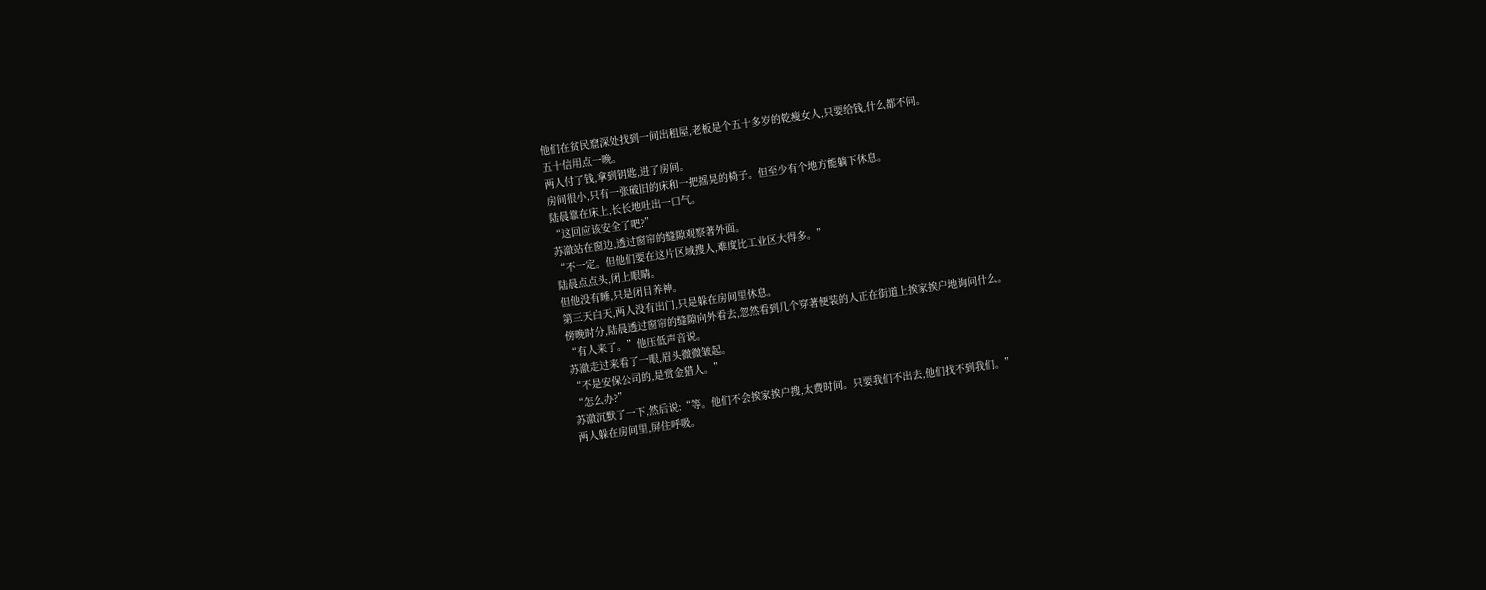他们在贫民窟深处找到一间出租屋,老板是个五十多岁的乾瘦女人,只要给钱,什么都不问。
五十信用点一晚。
两人付了钱,拿到钥匙,进了房间。
房间很小,只有一张破旧的床和一把摇晃的椅子。但至少有个地方能躺下休息。
陆晨靠在床上,长长地吐出一口气。
“这回应该安全了吧?”
苏澈站在窗边,透过窗帘的缝隙观察著外面。
“不一定。但他们要在这片区域搜人,难度比工业区大得多。”
陆晨点点头,闭上眼睛。
但他没有睡,只是闭目养神。
第三天白天,两人没有出门,只是躲在房间里休息。
傍晚时分,陆晨透过窗帘的缝隙向外看去,忽然看到几个穿著便装的人正在街道上挨家挨户地询问什么。
“有人来了。”他压低声音说。
苏澈走过来看了一眼,眉头微微皱起。
“不是安保公司的,是赏金猎人。”
“怎么办?”
苏澈沉默了一下,然后说:“等。他们不会挨家挨户搜,太费时间。只要我们不出去,他们找不到我们。”
两人躲在房间里,屏住呼吸。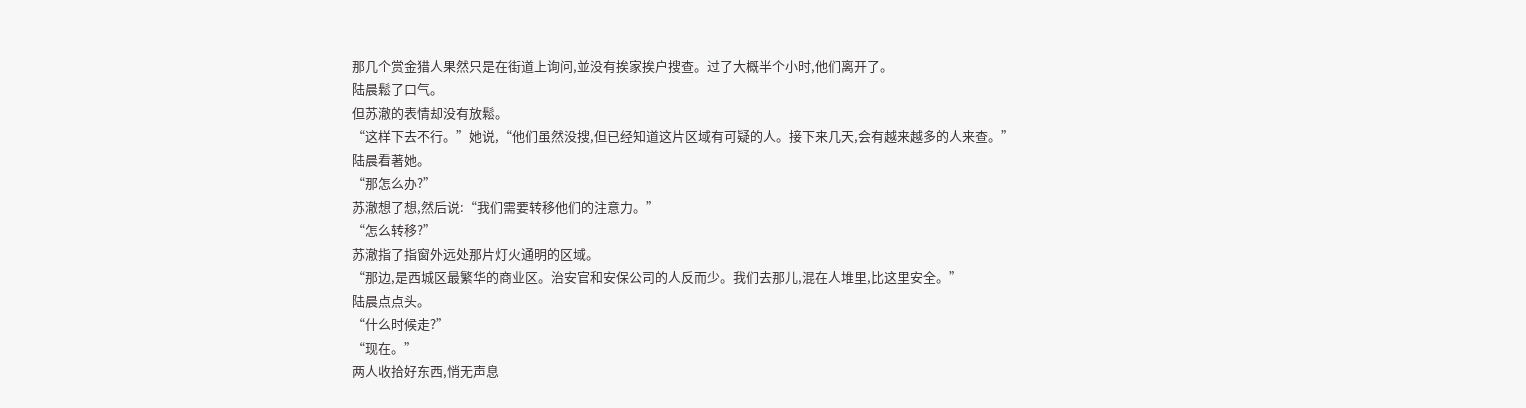那几个赏金猎人果然只是在街道上询问,並没有挨家挨户搜查。过了大概半个小时,他们离开了。
陆晨鬆了口气。
但苏澈的表情却没有放鬆。
“这样下去不行。”她说,“他们虽然没搜,但已经知道这片区域有可疑的人。接下来几天,会有越来越多的人来查。”
陆晨看著她。
“那怎么办?”
苏澈想了想,然后说:“我们需要转移他们的注意力。”
“怎么转移?”
苏澈指了指窗外远处那片灯火通明的区域。
“那边,是西城区最繁华的商业区。治安官和安保公司的人反而少。我们去那儿,混在人堆里,比这里安全。”
陆晨点点头。
“什么时候走?”
“现在。”
两人收拾好东西,悄无声息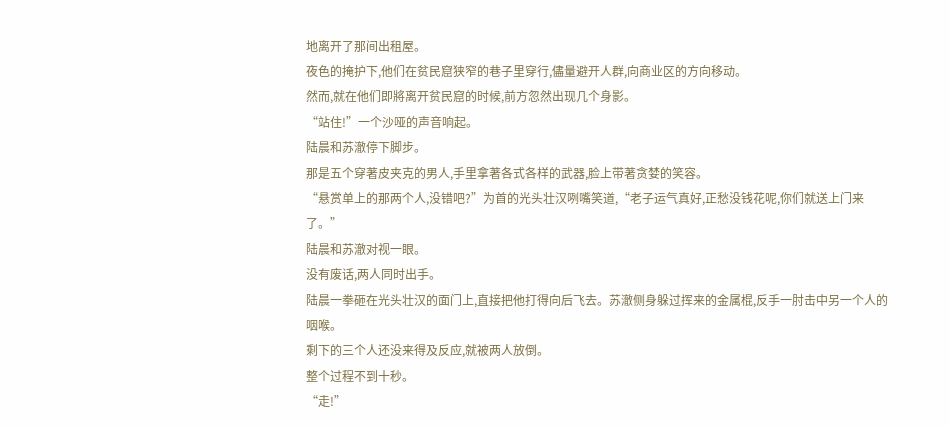地离开了那间出租屋。
夜色的掩护下,他们在贫民窟狭窄的巷子里穿行,儘量避开人群,向商业区的方向移动。
然而,就在他们即將离开贫民窟的时候,前方忽然出现几个身影。
“站住!”一个沙哑的声音响起。
陆晨和苏澈停下脚步。
那是五个穿著皮夹克的男人,手里拿著各式各样的武器,脸上带著贪婪的笑容。
“悬赏单上的那两个人,没错吧?”为首的光头壮汉咧嘴笑道,“老子运气真好,正愁没钱花呢,你们就送上门来了。”
陆晨和苏澈对视一眼。
没有废话,两人同时出手。
陆晨一拳砸在光头壮汉的面门上,直接把他打得向后飞去。苏澈侧身躲过挥来的金属棍,反手一肘击中另一个人的咽喉。
剩下的三个人还没来得及反应,就被两人放倒。
整个过程不到十秒。
“走!”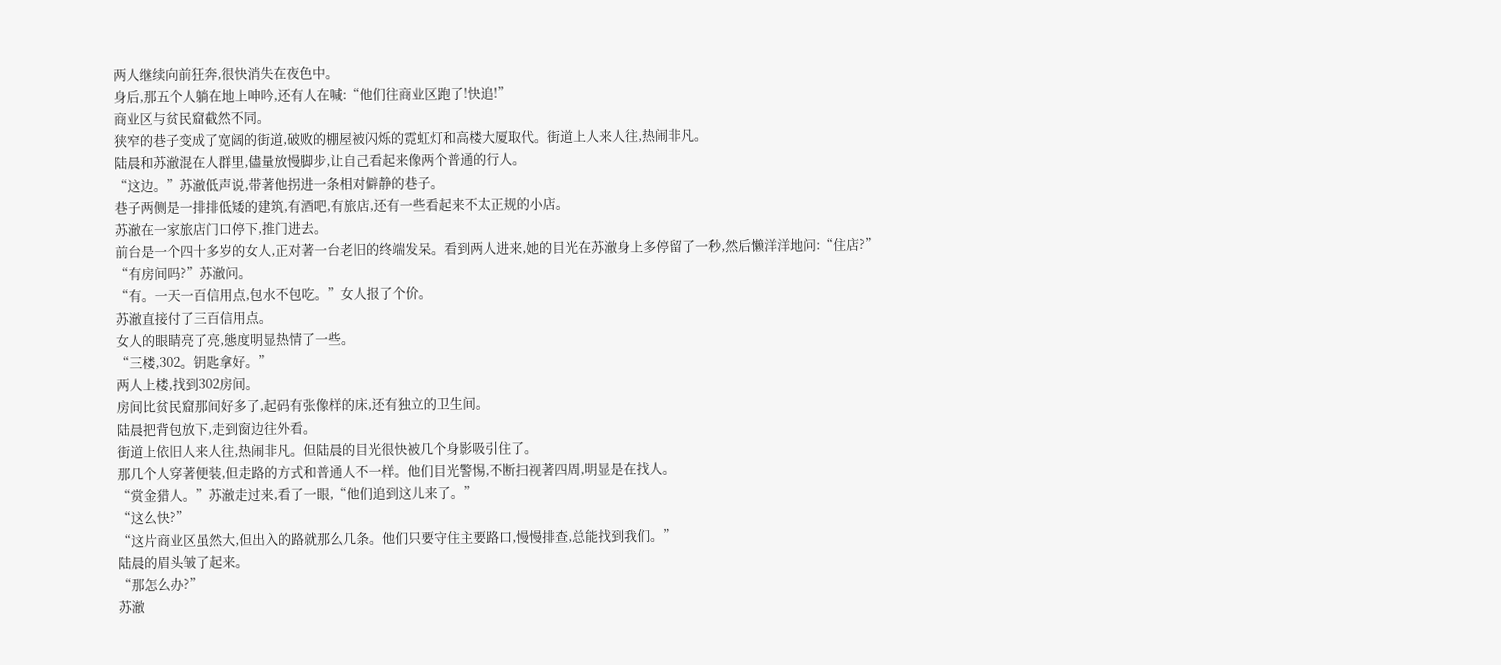两人继续向前狂奔,很快消失在夜色中。
身后,那五个人躺在地上呻吟,还有人在喊:“他们往商业区跑了!快追!”
商业区与贫民窟截然不同。
狭窄的巷子变成了宽阔的街道,破败的棚屋被闪烁的霓虹灯和高楼大厦取代。街道上人来人往,热闹非凡。
陆晨和苏澈混在人群里,儘量放慢脚步,让自己看起来像两个普通的行人。
“这边。”苏澈低声说,带著他拐进一条相对僻静的巷子。
巷子两侧是一排排低矮的建筑,有酒吧,有旅店,还有一些看起来不太正规的小店。
苏澈在一家旅店门口停下,推门进去。
前台是一个四十多岁的女人,正对著一台老旧的终端发呆。看到两人进来,她的目光在苏澈身上多停留了一秒,然后懒洋洋地问:“住店?”
“有房间吗?”苏澈问。
“有。一天一百信用点,包水不包吃。”女人报了个价。
苏澈直接付了三百信用点。
女人的眼睛亮了亮,態度明显热情了一些。
“三楼,302。钥匙拿好。”
两人上楼,找到302房间。
房间比贫民窟那间好多了,起码有张像样的床,还有独立的卫生间。
陆晨把背包放下,走到窗边往外看。
街道上依旧人来人往,热闹非凡。但陆晨的目光很快被几个身影吸引住了。
那几个人穿著便装,但走路的方式和普通人不一样。他们目光警惕,不断扫视著四周,明显是在找人。
“赏金猎人。”苏澈走过来,看了一眼,“他们追到这儿来了。”
“这么快?”
“这片商业区虽然大,但出入的路就那么几条。他们只要守住主要路口,慢慢排查,总能找到我们。”
陆晨的眉头皱了起来。
“那怎么办?”
苏澈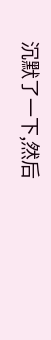沉默了一下,然后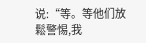说:“等。等他们放鬆警惕,我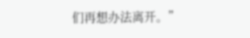们再想办法离开。”